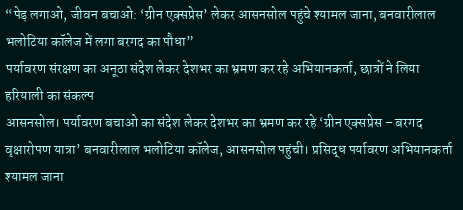“पेड़ लगाओ, जीवन बचाओ: ‘ग्रीन एक्सप्रेस’ लेकर आसनसोल पहुंचे श्यामल जाना, बनवारीलाल भलोटिया कॉलेज में लगा बरगद का पौधा”
पर्यावरण संरक्षण का अनूठा संदेश लेकर देशभर का भ्रमण कर रहे अभियानकर्ता, छात्रों ने लिया हरियाली का संकल्प
आसनसोल। पर्यावरण बचाओ का संदेश लेकर देशभर का भ्रमण कर रहे ‘ग्रीन एक्सप्रेस – बरगद वृक्षारोपण यात्रा’ बनवारीलाल भलोटिया कॉलेज, आसनसोल पहुंची। प्रसिद्ध पर्यावरण अभियानकर्ता श्यामल जाना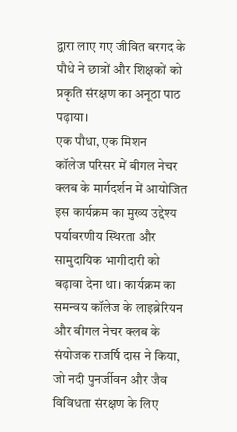द्वारा लाए गए जीवित बरगद के पौधे ने छात्रों और शिक्षकों को प्रकृति संरक्षण का अनूठा पाठ पढ़ाया।
एक पौधा, एक मिशन
कॉलेज परिसर में बीगल नेचर क्लब के मार्गदर्शन में आयोजित इस कार्यक्रम का मुख्य उद्देश्य पर्यावरणीय स्थिरता और सामुदायिक भागीदारी को बढ़ावा देना था। कार्यक्रम का समन्वय कॉलेज के लाइब्रेरियन और बीगल नेचर क्लब के संयोजक राजर्षि दास ने किया, जो नदी पुनर्जीवन और जैव विविधता संरक्षण के लिए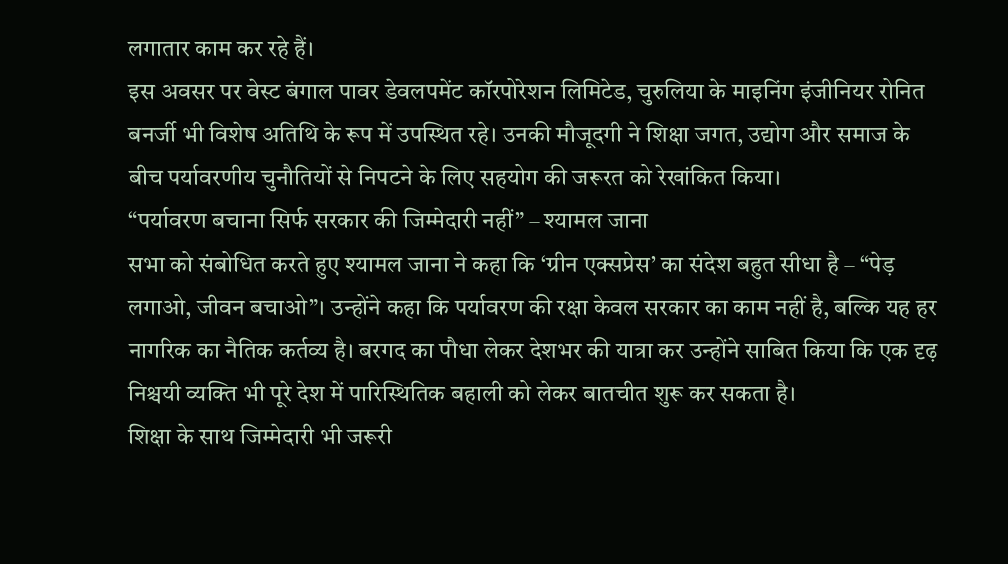लगातार काम कर रहे हैं।
इस अवसर पर वेस्ट बंगाल पावर डेवलपमेंट कॉरपोरेशन लिमिटेड, चुरुलिया के माइनिंग इंजीनियर रोनित बनर्जी भी विशेष अतिथि के रूप में उपस्थित रहे। उनकी मौजूदगी ने शिक्षा जगत, उद्योग और समाज के बीच पर्यावरणीय चुनौतियों से निपटने के लिए सहयोग की जरूरत को रेखांकित किया।
“पर्यावरण बचाना सिर्फ सरकार की जिम्मेदारी नहीं” – श्यामल जाना
सभा को संबोधित करते हुए श्यामल जाना ने कहा कि ‘ग्रीन एक्सप्रेस’ का संदेश बहुत सीधा है – “पेड़ लगाओ, जीवन बचाओ”। उन्होंने कहा कि पर्यावरण की रक्षा केवल सरकार का काम नहीं है, बल्कि यह हर नागरिक का नैतिक कर्तव्य है। बरगद का पौधा लेकर देशभर की यात्रा कर उन्होंने साबित किया कि एक दृढ़ निश्चयी व्यक्ति भी पूरे देश में पारिस्थितिक बहाली को लेकर बातचीत शुरू कर सकता है।
शिक्षा के साथ जिम्मेदारी भी जरूरी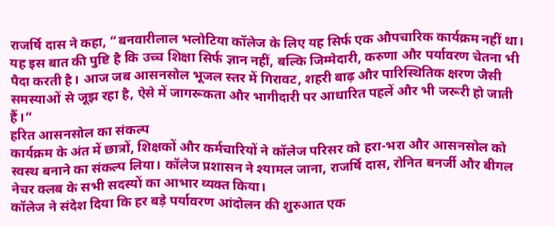राजर्षि दास ने कहा, “बनवारीलाल भलोटिया कॉलेज के लिए यह सिर्फ एक औपचारिक कार्यक्रम नहीं था। यह इस बात की पुष्टि है कि उच्च शिक्षा सिर्फ ज्ञान नहीं, बल्कि जिम्मेदारी, करुणा और पर्यावरण चेतना भी पैदा करती है। आज जब आसनसोल भूजल स्तर में गिरावट, शहरी बाढ़ और पारिस्थितिक क्षरण जैसी समस्याओं से जूझ रहा है, ऐसे में जागरूकता और भागीदारी पर आधारित पहलें और भी जरूरी हो जाती हैं।”
हरित आसनसोल का संकल्प
कार्यक्रम के अंत में छात्रों, शिक्षकों और कर्मचारियों ने कॉलेज परिसर को हरा-भरा और आसनसोल को स्वस्थ बनाने का संकल्प लिया। कॉलेज प्रशासन ने श्यामल जाना, राजर्षि दास, रोनित बनर्जी और बीगल नेचर क्लब के सभी सदस्यों का आभार व्यक्त किया।
कॉलेज ने संदेश दिया कि हर बड़े पर्यावरण आंदोलन की शुरुआत एक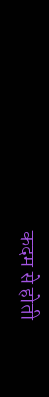कदम से होती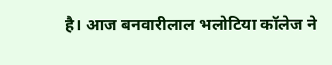है। आज बनवारीलाल भलोटिया कॉलेज ने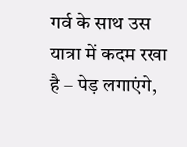गर्व के साथ उस यात्रा में कदम रखा है – पेड़ लगाएंगे,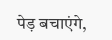पेड़ बचाएंगे,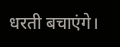धरती बचाएंगे।